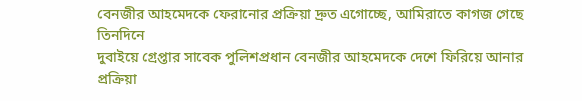বেনজীর আহমেদকে ফেরানোর প্রক্রিয়া দ্রুত এগোচ্ছে, আমিরাতে কাগজ গেছে তিনদিনে
দুবাইয়ে গ্রেপ্তার সাবেক পুলিশপ্রধান বেনজীর আহমেদকে দেশে ফিরিয়ে আনার প্রক্রিয়া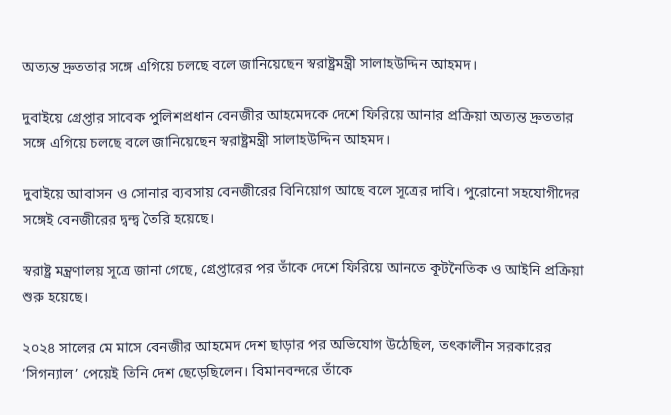অত্যন্ত দ্রুততার সঙ্গে এগিয়ে চলছে বলে জানিয়েছেন স্বরাষ্ট্রমন্ত্রী সালাহউদ্দিন আহমদ।

দুবাইয়ে গ্রেপ্তার সাবেক পুলিশপ্রধান বেনজীর আহমেদকে দেশে ফিরিয়ে আনার প্রক্রিয়া অত্যন্ত দ্রুততার সঙ্গে এগিয়ে চলছে বলে জানিয়েছেন স্বরাষ্ট্রমন্ত্রী সালাহউদ্দিন আহমদ।

দুবাইয়ে আবাসন ও সোনার ব্যবসায় বেনজীরের বিনিয়োগ আছে বলে সূত্রের দাবি। পুরোনো সহযোগীদের সঙ্গেই বেনজীরের দ্বন্দ্ব তৈরি হয়েছে।

স্বরাষ্ট্র মন্ত্রণালয় সূত্রে জানা গেছে, গ্রেপ্তারের পর তাঁকে দেশে ফিরিয়ে আনতে কূটনৈতিক ও আইনি প্রক্রিয়া শুরু হয়েছে।

২০২৪ সালের মে মাসে বেনজীর আহমেদ দেশ ছাড়ার পর অভিযোগ উঠেছিল, তৎকালীন সরকারের ‘সিগন্যাল’ পেয়েই তিনি দেশ ছেড়েছিলেন। বিমানবন্দরে তাঁকে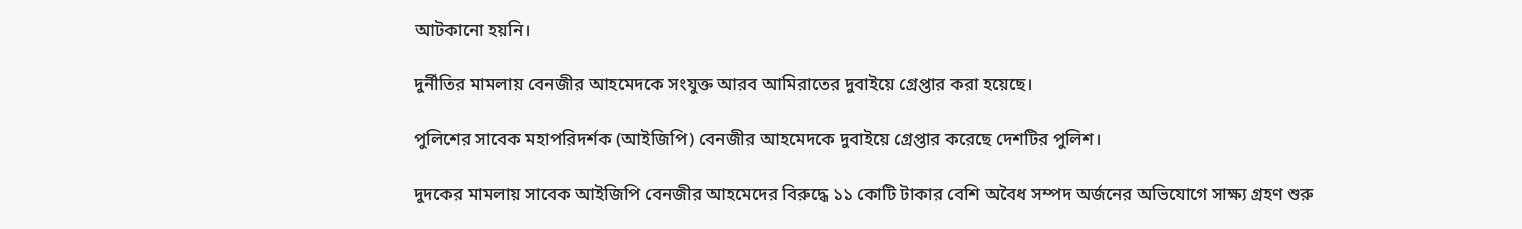আটকানো হয়নি।

দুর্নীতির মামলায় বেনজীর আহমেদকে সংযুক্ত আরব আমিরাতের দুবাইয়ে গ্রেপ্তার করা হয়েছে।

পুলিশের সাবেক মহাপরিদর্শক (আইজিপি) বেনজীর আহমেদকে দুবাইয়ে গ্রেপ্তার করেছে দেশটির পুলিশ।

দুদকের মামলায় সাবেক আইজিপি বেনজীর আহমেদের বিরুদ্ধে ১১ কোটি টাকার বেশি অবৈধ সম্পদ অর্জনের অভিযোগে সাক্ষ্য গ্রহণ শুরু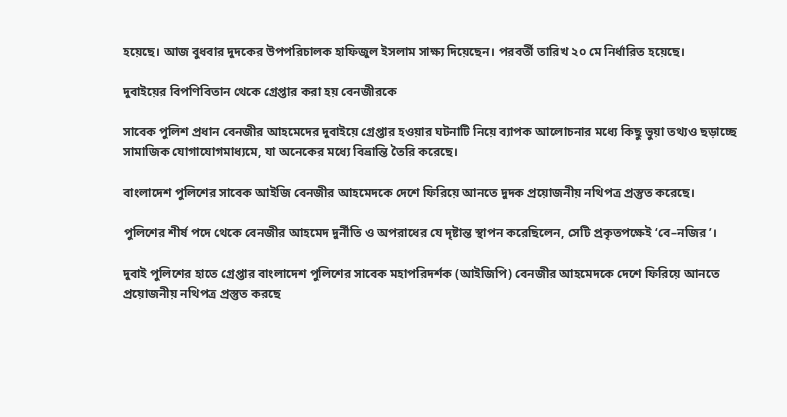হয়েছে। আজ বুধবার দুদকের উপপরিচালক হাফিজুল ইসলাম সাক্ষ্য দিয়েছেন। পরবর্তী তারিখ ২০ মে নির্ধারিত হয়েছে।

দুবাইয়ের বিপণিবিতান থেকে গ্রেপ্তার করা হয় বেনজীরকে

সাবেক পুলিশ প্রধান বেনজীর আহমেদের দুবাইয়ে গ্রেপ্তার হওয়ার ঘটনাটি নিয়ে ব্যাপক আলোচনার মধ্যে কিছু ভুয়া তথ্যও ছড়াচ্ছে সামাজিক যোগাযোগমাধ্যমে, যা অনেকের মধ্যে বিভ্রান্তি তৈরি করেছে।

বাংলাদেশ পুলিশের সাবেক আইজি বেনজীর আহমেদকে দেশে ফিরিয়ে আনতে দুদক প্রয়োজনীয় নথিপত্র প্রস্তুত করেছে।

পুলিশের শীর্ষ পদে থেকে বেনজীর আহমেদ দুর্নীতি ও অপরাধের যে দৃষ্টান্ত স্থাপন করেছিলেন, সেটি প্রকৃতপক্ষেই ‘বে–নজির’।

দুবাই পুলিশের হাতে গ্রেপ্তার বাংলাদেশ পুলিশের সাবেক মহাপরিদর্শক (আইজিপি) বেনজীর আহমেদকে দেশে ফিরিয়ে আনতে প্রয়োজনীয় নথিপত্র প্রস্তুত করছে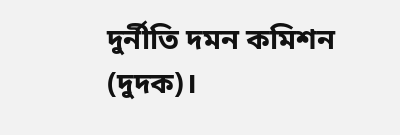দুর্নীতি দমন কমিশন (দুদক)।